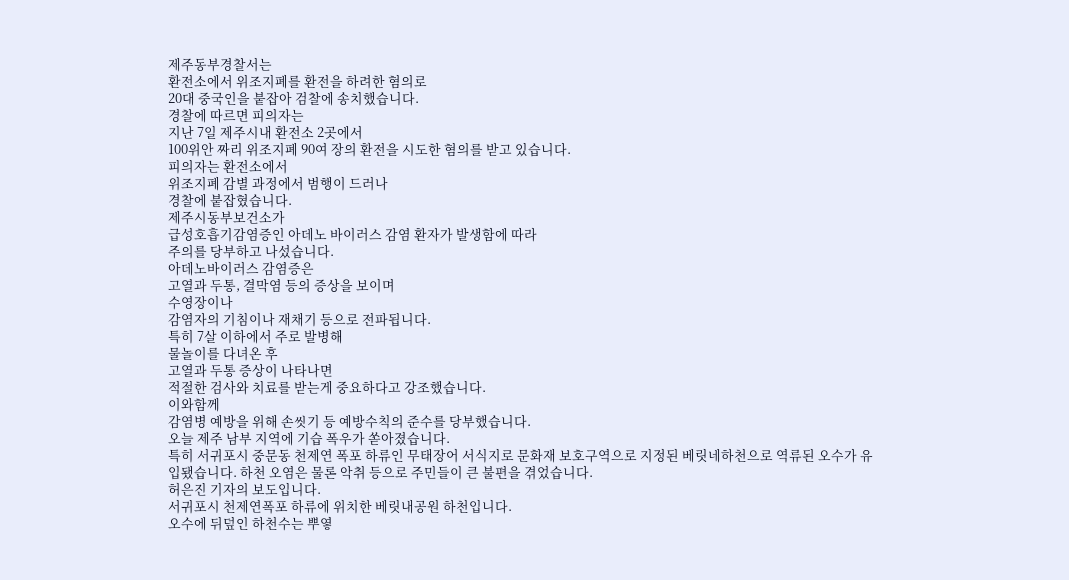제주동부경찰서는
환전소에서 위조지폐를 환전을 하려한 혐의로
20대 중국인을 붙잡아 검찰에 송치했습니다.
경찰에 따르면 피의자는
지난 7일 제주시내 환전소 2곳에서
100위안 짜리 위조지폐 90여 장의 환전을 시도한 혐의를 받고 있습니다.
피의자는 환전소에서
위조지폐 감별 과정에서 범행이 드러나
경찰에 붙잡혔습니다.
제주시동부보건소가
급성호흡기감염증인 아데노 바이러스 감염 환자가 발생함에 따라
주의를 당부하고 나섰습니다.
아데노바이러스 감염증은
고열과 두통, 결막염 등의 증상을 보이며
수영장이나
감염자의 기침이나 재채기 등으로 전파됩니다.
특히 7살 이하에서 주로 발병해
물놀이를 다녀온 후
고열과 두통 증상이 나타나면
적절한 검사와 치료를 받는게 중요하다고 강조했습니다.
이와함께
감염병 예방을 위해 손씻기 등 예방수칙의 준수를 당부했습니다.
오늘 제주 남부 지역에 기습 폭우가 쏟아졌습니다.
특히 서귀포시 중문동 천제연 폭포 하류인 무태장어 서식지로 문화재 보호구역으로 지정된 베릿네하천으로 역류된 오수가 유입됐습니다. 하천 오염은 물론 악취 등으로 주민들이 큰 불편을 겪었습니다.
허은진 기자의 보도입니다.
서귀포시 천제연폭포 하류에 위치한 베릿내공원 하천입니다.
오수에 뒤덮인 하천수는 뿌옇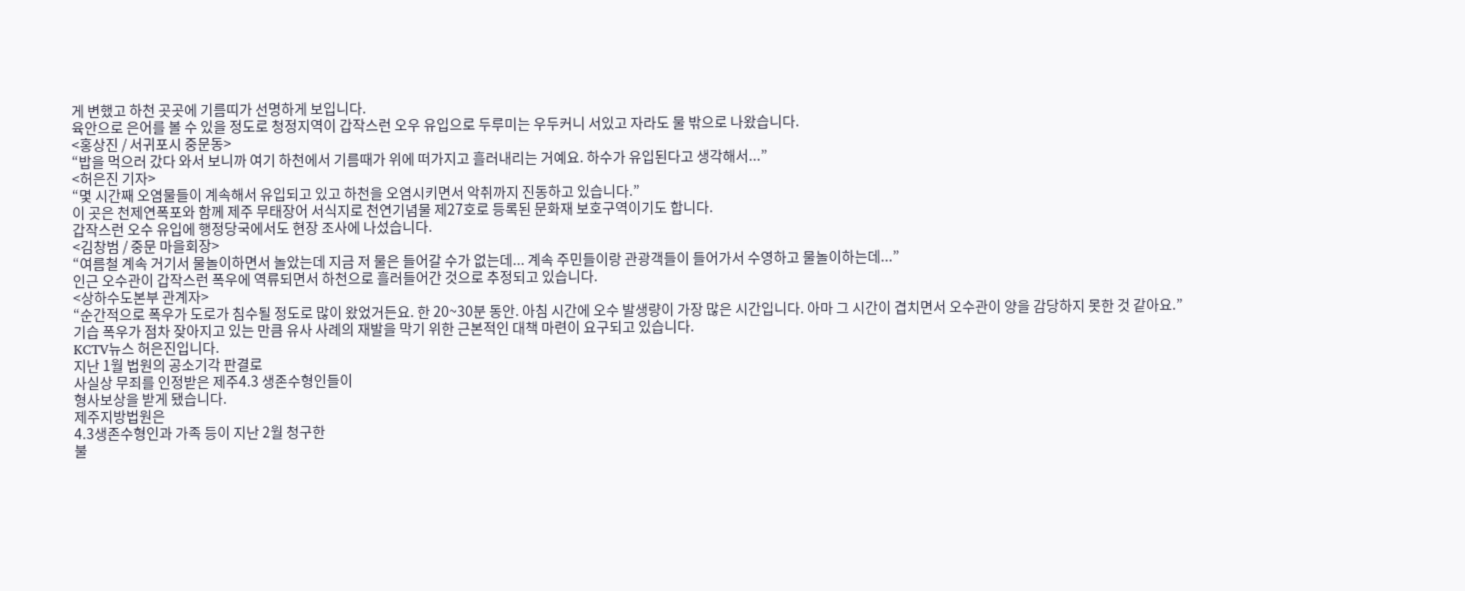게 변했고 하천 곳곳에 기름띠가 선명하게 보입니다.
육안으로 은어를 볼 수 있을 정도로 청정지역이 갑작스런 오우 유입으로 두루미는 우두커니 서있고 자라도 물 밖으로 나왔습니다.
<홍상진 / 서귀포시 중문동>
“밥을 먹으러 갔다 와서 보니까 여기 하천에서 기름때가 위에 떠가지고 흘러내리는 거예요. 하수가 유입된다고 생각해서...”
<허은진 기자>
“몇 시간째 오염물들이 계속해서 유입되고 있고 하천을 오염시키면서 악취까지 진동하고 있습니다.”
이 곳은 천제연폭포와 함께 제주 무태장어 서식지로 천연기념물 제27호로 등록된 문화재 보호구역이기도 합니다.
갑작스런 오수 유입에 행정당국에서도 현장 조사에 나섰습니다.
<김창범 / 중문 마을회장>
“여름철 계속 거기서 물놀이하면서 놀았는데 지금 저 물은 들어갈 수가 없는데... 계속 주민들이랑 관광객들이 들어가서 수영하고 물놀이하는데...”
인근 오수관이 갑작스런 폭우에 역류되면서 하천으로 흘러들어간 것으로 추정되고 있습니다.
<상하수도본부 관계자>
“순간적으로 폭우가 도로가 침수될 정도로 많이 왔었거든요. 한 20~30분 동안. 아침 시간에 오수 발생량이 가장 많은 시간입니다. 아마 그 시간이 겹치면서 오수관이 양을 감당하지 못한 것 같아요.”
기습 폭우가 점차 잦아지고 있는 만큼 유사 사례의 재발을 막기 위한 근본적인 대책 마련이 요구되고 있습니다.
KCTV뉴스 허은진입니다.
지난 1월 법원의 공소기각 판결로
사실상 무죄를 인정받은 제주4.3 생존수형인들이
형사보상을 받게 됐습니다.
제주지방법원은
4.3생존수형인과 가족 등이 지난 2월 청구한
불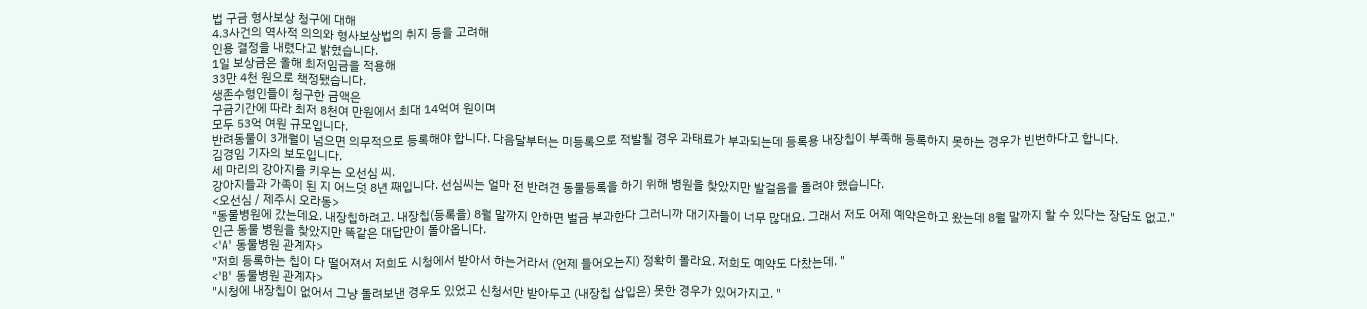법 구금 형사보상 청구에 대해
4.3사건의 역사적 의의와 형사보상법의 취지 등을 고려해
인용 결정을 내렸다고 밝혔습니다.
1일 보상금은 올해 최저임금을 적용해
33만 4천 원으로 책정됐습니다.
생존수형인들이 청구한 금액은
구금기간에 따라 최저 8천여 만원에서 최대 14억여 원이며
모두 53억 여원 규모입니다.
반려동물이 3개월이 넘으면 의무적으로 등록해야 합니다. 다음달부터는 미등록으로 적발될 경우 과태료가 부과되는데 등록용 내장칩이 부족해 등록하지 못하는 경우가 빈번하다고 합니다.
김경임 기자의 보도입니다.
세 마리의 강아지를 키우는 오선심 씨.
강아지들과 가족이 된 지 어느덧 8년 째입니다. 선심씨는 얼마 전 반려견 동물등록을 하기 위해 병원을 찾았지만 발걸음을 돌려야 했습니다.
<오선심 / 제주시 오라동>
"동물병원에 갔는데요. 내장칩하려고. 내장칩(등록을) 8월 말까지 안하면 벌금 부과한다 그러니까 대기자들이 너무 많대요. 그래서 저도 어제 예약은하고 왔는데 8월 말까지 할 수 있다는 장담도 없고."
인근 동물 병원을 찾았지만 똑같은 대답만이 돌아옵니다.
<'A' 동물병원 관계자>
"저희 등록하는 칩이 다 떨어져서 저희도 시청에서 받아서 하는거라서 (언제 들어오는지) 정확히 몰라요. 저희도 예약도 다찼는데. "
<'B' 동물병원 관계자>
"시청에 내장칩이 없어서 그냥 돌려보낸 경우도 있었고 신청서만 받아두고 (내장칩 삽입은) 못한 경우가 있어가지고. "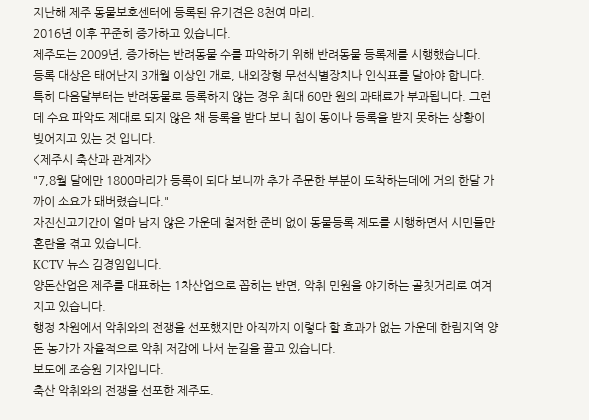지난해 제주 동물보호센터에 등록된 유기견은 8천여 마리.
2016년 이후 꾸준히 증가하고 있습니다.
제주도는 2009년, 증가하는 반려동물 수를 파악하기 위해 반려동물 등록제를 시행했습니다.
등록 대상은 태어난지 3개월 이상인 개로, 내외장형 무선식별장치나 인식표를 달아야 합니다.
특히 다음달부터는 반려동물로 등록하지 않는 경우 최대 60만 원의 과태료가 부과됩니다. 그런데 수요 파악도 제대로 되지 않은 채 등록을 받다 보니 칩이 동이나 등록을 받지 못하는 상황이 빚어지고 있는 것 입니다.
<제주시 축산과 관계자>
"7,8월 달에만 1800마리가 등록이 되다 보니까 추가 주문한 부분이 도착하는데에 거의 한달 가까이 소요가 돼버렸습니다."
자진신고기간이 얼마 남지 않은 가운데 철저한 준비 없이 동물등록 제도를 시행하면서 시민들만 혼란을 겪고 있습니다.
KCTV 뉴스 김경임입니다.
양돈산업은 제주를 대표하는 1차산업으로 꼽히는 반면, 악취 민원을 야기하는 골칫거리로 여겨지고 있습니다.
행정 차원에서 악취와의 전쟁을 선포했지만 아직까지 이렇다 할 효과가 없는 가운데 한림지역 양돈 농가가 자율적으로 악취 저감에 나서 눈길을 끌고 있습니다.
보도에 조승원 기자입니다.
축산 악취와의 전쟁을 선포한 제주도.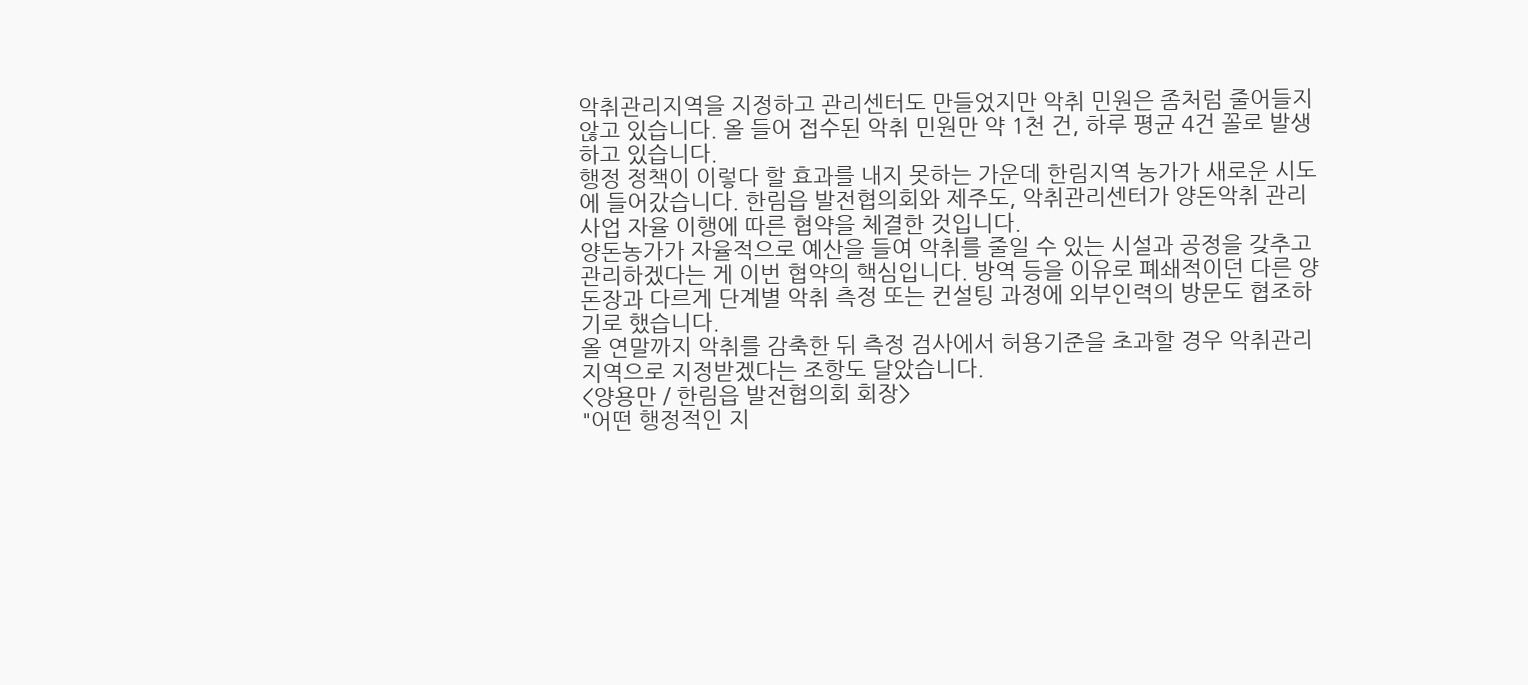악취관리지역을 지정하고 관리센터도 만들었지만 악취 민원은 좀처럼 줄어들지 않고 있습니다. 올 들어 접수된 악취 민원만 약 1천 건, 하루 평균 4건 꼴로 발생하고 있습니다.
행정 정책이 이렇다 할 효과를 내지 못하는 가운데 한림지역 농가가 새로운 시도에 들어갔습니다. 한림읍 발전협의회와 제주도, 악취관리센터가 양돈악취 관리사업 자율 이행에 따른 협약을 체결한 것입니다.
양돈농가가 자율적으로 예산을 들여 악취를 줄일 수 있는 시설과 공정을 갖추고 관리하겠다는 게 이번 협약의 핵심입니다. 방역 등을 이유로 폐쇄적이던 다른 양돈장과 다르게 단계별 악취 측정 또는 컨설팅 과정에 외부인력의 방문도 협조하기로 했습니다.
올 연말까지 악취를 감축한 뒤 측정 검사에서 허용기준을 초과할 경우 악취관리지역으로 지정받겠다는 조항도 달았습니다.
<양용만 / 한림읍 발전협의회 회장>
"어떤 행정적인 지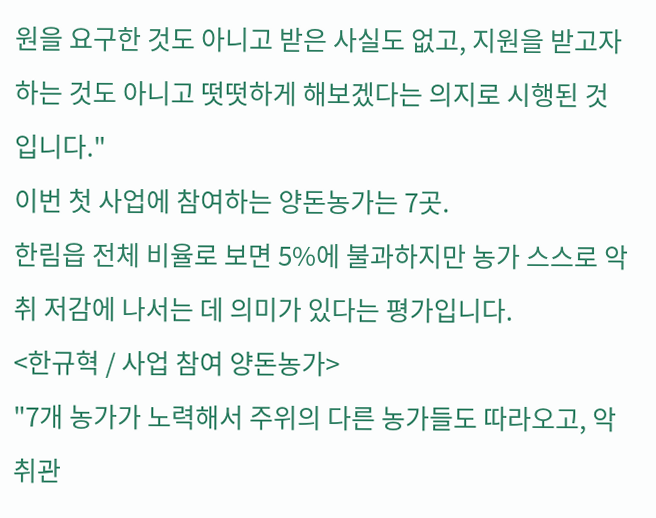원을 요구한 것도 아니고 받은 사실도 없고, 지원을 받고자 하는 것도 아니고 떳떳하게 해보겠다는 의지로 시행된 것입니다."
이번 첫 사업에 참여하는 양돈농가는 7곳.
한림읍 전체 비율로 보면 5%에 불과하지만 농가 스스로 악취 저감에 나서는 데 의미가 있다는 평가입니다.
<한규혁 / 사업 참여 양돈농가>
"7개 농가가 노력해서 주위의 다른 농가들도 따라오고, 악취관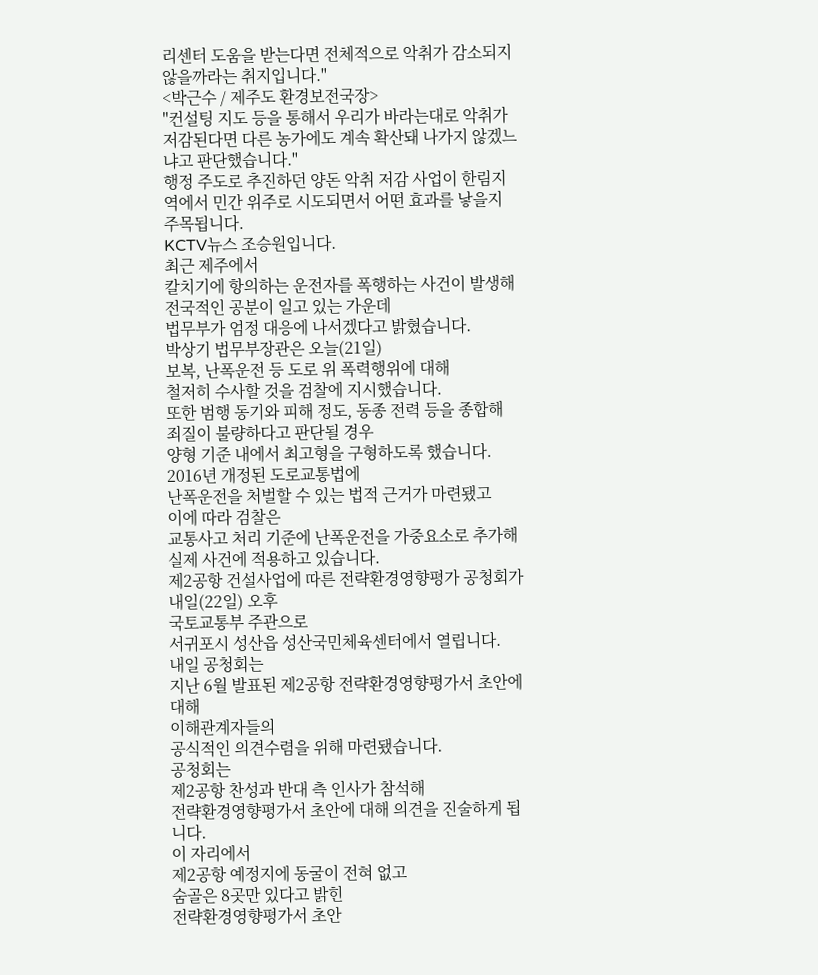리센터 도움을 받는다면 전체적으로 악취가 감소되지 않을까라는 취지입니다."
<박근수 / 제주도 환경보전국장>
"컨설팅 지도 등을 통해서 우리가 바라는대로 악취가 저감된다면 다른 농가에도 계속 확산돼 나가지 않겠느냐고 판단했습니다."
행정 주도로 추진하던 양돈 악취 저감 사업이 한림지역에서 민간 위주로 시도되면서 어떤 효과를 낳을지 주목됩니다.
KCTV뉴스 조승원입니다.
최근 제주에서
칼치기에 항의하는 운전자를 폭행하는 사건이 발생해
전국적인 공분이 일고 있는 가운데
법무부가 엄정 대응에 나서겠다고 밝혔습니다.
박상기 법무부장관은 오늘(21일)
보복, 난폭운전 등 도로 위 폭력행위에 대해
철저히 수사할 것을 검찰에 지시했습니다.
또한 범행 동기와 피해 정도, 동종 전력 등을 종합해
죄질이 불량하다고 판단될 경우
양형 기준 내에서 최고형을 구형하도록 했습니다.
2016년 개정된 도로교통법에
난폭운전을 처벌할 수 있는 법적 근거가 마련됐고
이에 따라 검찰은
교통사고 처리 기준에 난폭운전을 가중요소로 추가해
실제 사건에 적용하고 있습니다.
제2공항 건설사업에 따른 전략환경영향평가 공청회가
내일(22일) 오후
국토교통부 주관으로
서귀포시 성산읍 성산국민체육센터에서 열립니다.
내일 공청회는
지난 6월 발표된 제2공항 전략환경영향평가서 초안에 대해
이해관계자들의
공식적인 의견수렴을 위해 마련됐습니다.
공청회는
제2공항 찬성과 반대 측 인사가 참석해
전략환경영향평가서 초안에 대해 의견을 진술하게 됩니다.
이 자리에서
제2공항 예정지에 동굴이 전혀 없고
숨골은 8곳만 있다고 밝힌
전략환경영향평가서 초안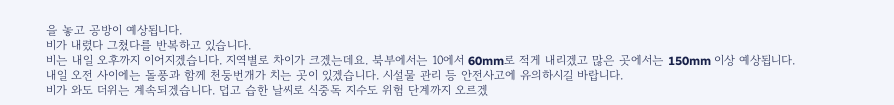을 놓고 공방이 예상됩니다.
비가 내렸다 그쳤다를 반복하고 있습니다.
비는 내일 오후까지 이어지겠습니다. 지역별로 차이가 크겠는데요. 북부에서는 10에서 60mm로 적게 내리겠고 많은 곳에서는 150mm 이상 예상됩니다.
내일 오전 사이에는 돌풍과 함께 천둥번개가 치는 곳이 있겠습니다. 시설물 관리 등 안전사고에 유의하시길 바랍니다.
비가 와도 더위는 계속되겠습니다. 덥고 습한 날씨로 식중독 지수도 위험 단계까지 오르겠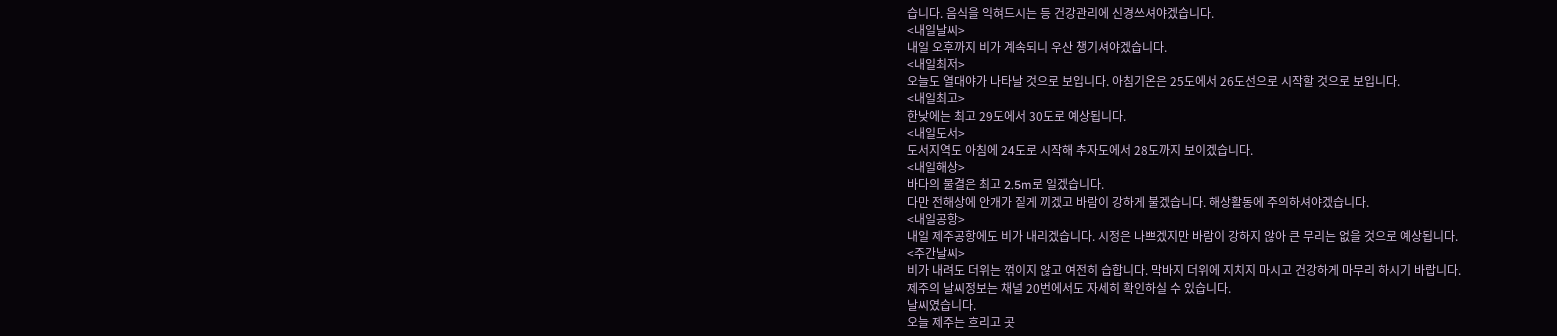습니다. 음식을 익혀드시는 등 건강관리에 신경쓰셔야겠습니다.
<내일날씨>
내일 오후까지 비가 계속되니 우산 챙기셔야겠습니다.
<내일최저>
오늘도 열대야가 나타날 것으로 보입니다. 아침기온은 25도에서 26도선으로 시작할 것으로 보입니다.
<내일최고>
한낮에는 최고 29도에서 30도로 예상됩니다.
<내일도서>
도서지역도 아침에 24도로 시작해 추자도에서 28도까지 보이겠습니다.
<내일해상>
바다의 물결은 최고 2.5m로 일겠습니다.
다만 전해상에 안개가 짙게 끼겠고 바람이 강하게 불겠습니다. 해상활동에 주의하셔야겠습니다.
<내일공항>
내일 제주공항에도 비가 내리겠습니다. 시정은 나쁘겠지만 바람이 강하지 않아 큰 무리는 없을 것으로 예상됩니다.
<주간날씨>
비가 내려도 더위는 꺾이지 않고 여전히 습합니다. 막바지 더위에 지치지 마시고 건강하게 마무리 하시기 바랍니다.
제주의 날씨정보는 채널 20번에서도 자세히 확인하실 수 있습니다.
날씨였습니다.
오늘 제주는 흐리고 곳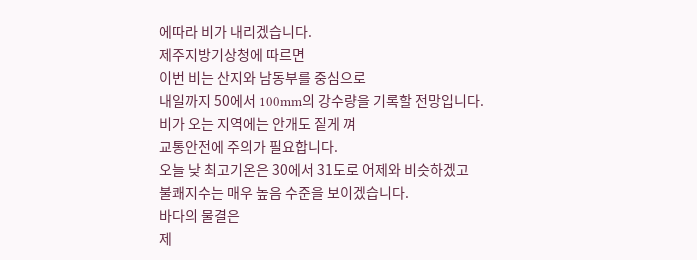에따라 비가 내리겠습니다.
제주지방기상청에 따르면
이번 비는 산지와 남동부를 중심으로
내일까지 50에서 100mm의 강수량을 기록할 전망입니다.
비가 오는 지역에는 안개도 짙게 껴
교통안전에 주의가 필요합니다.
오늘 낮 최고기온은 30에서 31도로 어제와 비슷하겠고
불쾌지수는 매우 높음 수준을 보이겠습니다.
바다의 물결은
제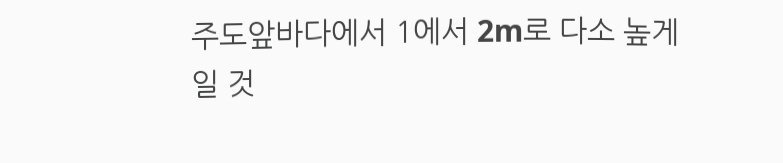주도앞바다에서 1에서 2m로 다소 높게 일 것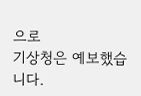으로
기상청은 예보했습니다.